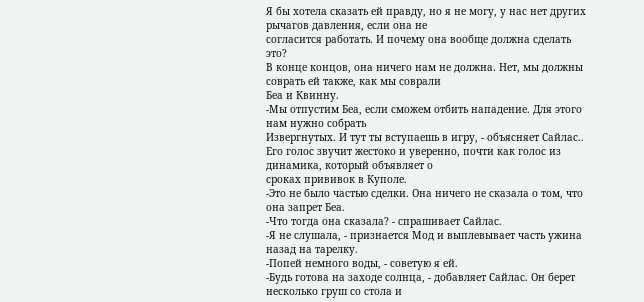Я бы хотела сказать ей правду, но я не могу, у нас нет других рычагов давления, если она не
согласится работать. И почему она вообще должна сделать это?
В конце концов, она ничего нам не должна. Нет, мы должны соврать ей также, как мы соврали
Беа и Квинну.
-Мы отпустим Беа, если сможем отбить нападение. Для этого нам нужно собрать
Извергнутых. И тут ты вступаешь в игру, - объясняет Сайлас..
Его голос звучит жестоко и уверенно, почти как голос из динамика, который объявляет о
сроках прививок в Куполе.
-Это не было частью сделки. Она ничего не сказала о том, что она запрет Беа.
-Что тогда она сказала? - спрашивает Сайлас.
-Я не слушала, - признается Мод и выплевывает часть ужина назад на тарелку.
-Попей немного воды, - советую я ей.
-Будь готова на заходе солнца, - добавляет Сайлас. Он берет несколько груш со стола и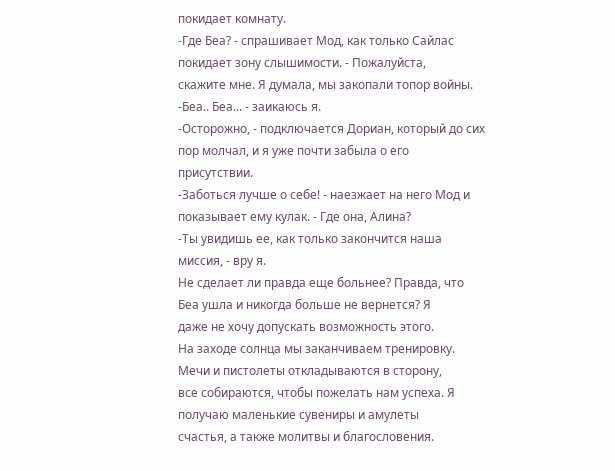покидает комнату.
-Где Беа? - спрашивает Мод, как только Сайлас покидает зону слышимости. - Пожалуйста,
скажите мне. Я думала, мы закопали топор войны.
-Беа.. Беа... - заикаюсь я.
-Осторожно, - подключается Дориан, который до сих пор молчал, и я уже почти забыла о его
присутствии.
-Заботься лучше о себе! - наезжает на него Мод и показывает ему кулак. - Где она, Алина?
-Ты увидишь ее, как только закончится наша миссия, - вру я.
Не сделает ли правда еще больнее? Правда, что Беа ушла и никогда больше не вернется? Я
даже не хочу допускать возможность этого.
На заходе солнца мы заканчиваем тренировку. Мечи и пистолеты откладываются в сторону,
все собираются, чтобы пожелать нам успеха. Я получаю маленькие сувениры и амулеты
счастья, а также молитвы и благословения.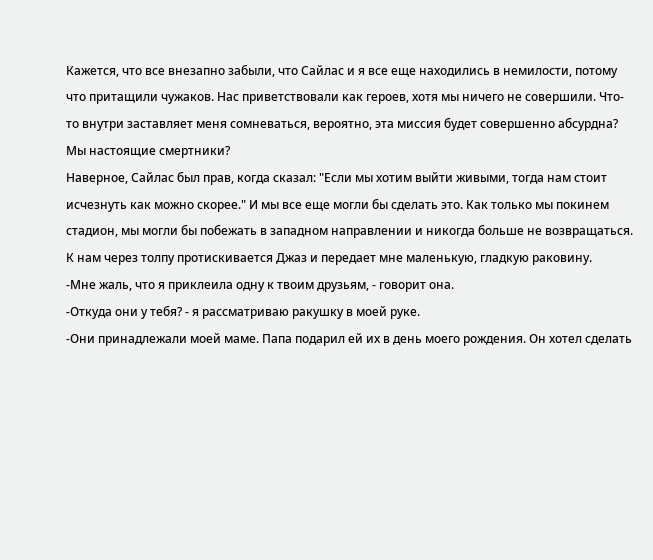Кажется, что все внезапно забыли, что Сайлас и я все еще находились в немилости, потому
что притащили чужаков. Нас приветствовали как героев, хотя мы ничего не совершили. Что-
то внутри заставляет меня сомневаться, вероятно, эта миссия будет совершенно абсурдна?
Мы настоящие смертники?
Наверное, Сайлас был прав, когда сказал: "Если мы хотим выйти живыми, тогда нам стоит
исчезнуть как можно скорее." И мы все еще могли бы сделать это. Как только мы покинем
стадион, мы могли бы побежать в западном направлении и никогда больше не возвращаться.
К нам через толпу протискивается Джаз и передает мне маленькую, гладкую раковину.
-Мне жаль, что я приклеила одну к твоим друзьям, - говорит она.
-Откуда они у тебя? - я рассматриваю ракушку в моей руке.
-Они принадлежали моей маме. Папа подарил ей их в день моего рождения. Он хотел сделать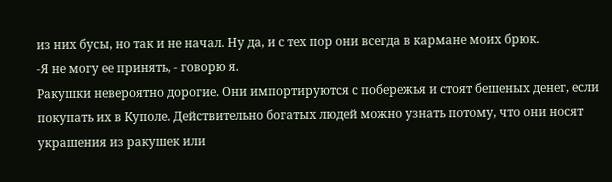из них бусы, но так и не начал. Ну да, и с тех пор они всегда в кармане моих брюк.
-Я не могу ее принять, - говорю я.
Ракушки невероятно дорогие. Они импортируются с побережья и стоят бешеных денег, если
покупать их в Куполе. Действительно богатых людей можно узнать потому, что они носят
украшения из ракушек или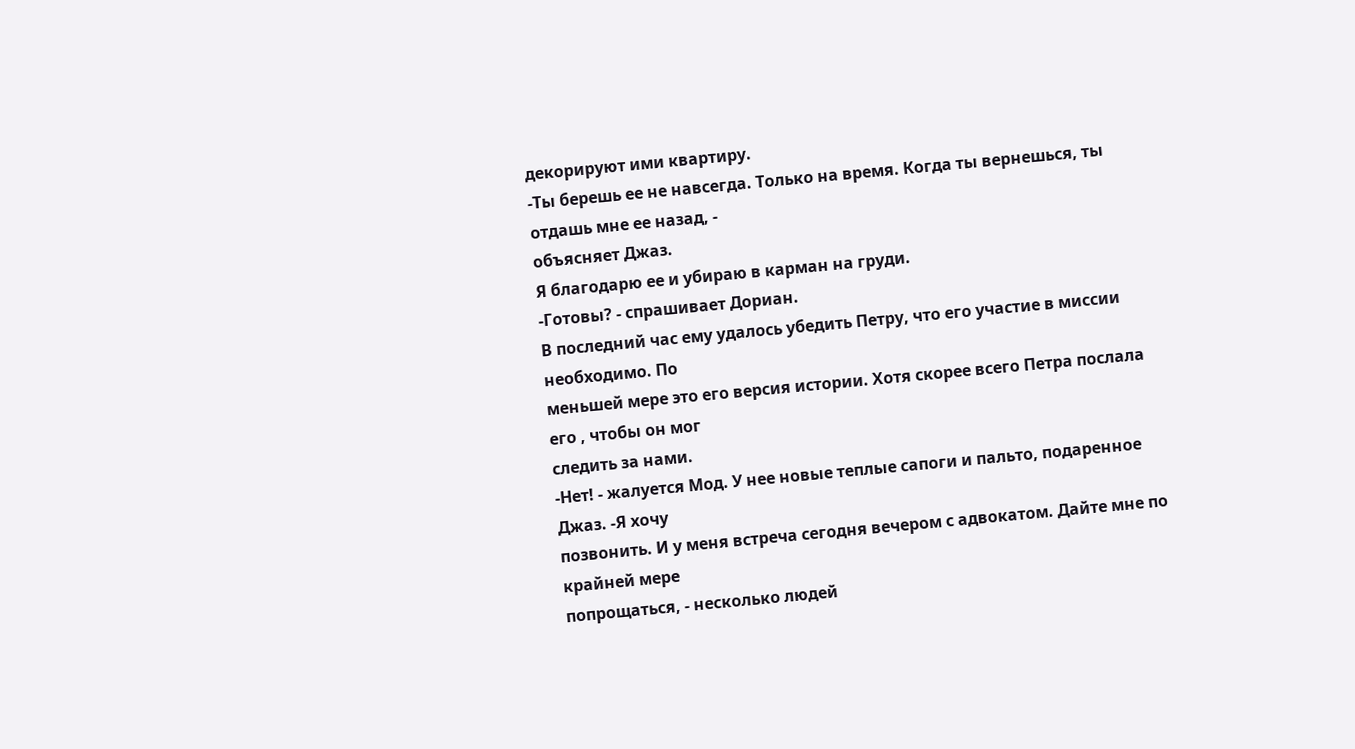декорируют ими квартиру.
-Ты берешь ее не навсегда. Только на время. Когда ты вернешься, ты отдашь мне ее назад, -
объясняет Джаз.
Я благодарю ее и убираю в карман на груди.
-Готовы? - спрашивает Дориан.
В последний час ему удалось убедить Петру, что его участие в миссии необходимо. По
меньшей мере это его версия истории. Хотя скорее всего Петра послала его , чтобы он мог
следить за нами.
-Нет! - жалуется Мод. У нее новые теплые сапоги и пальто, подаренное Джаз. -Я хочу
позвонить. И у меня встреча сегодня вечером с адвокатом. Дайте мне по крайней мере
попрощаться, - несколько людей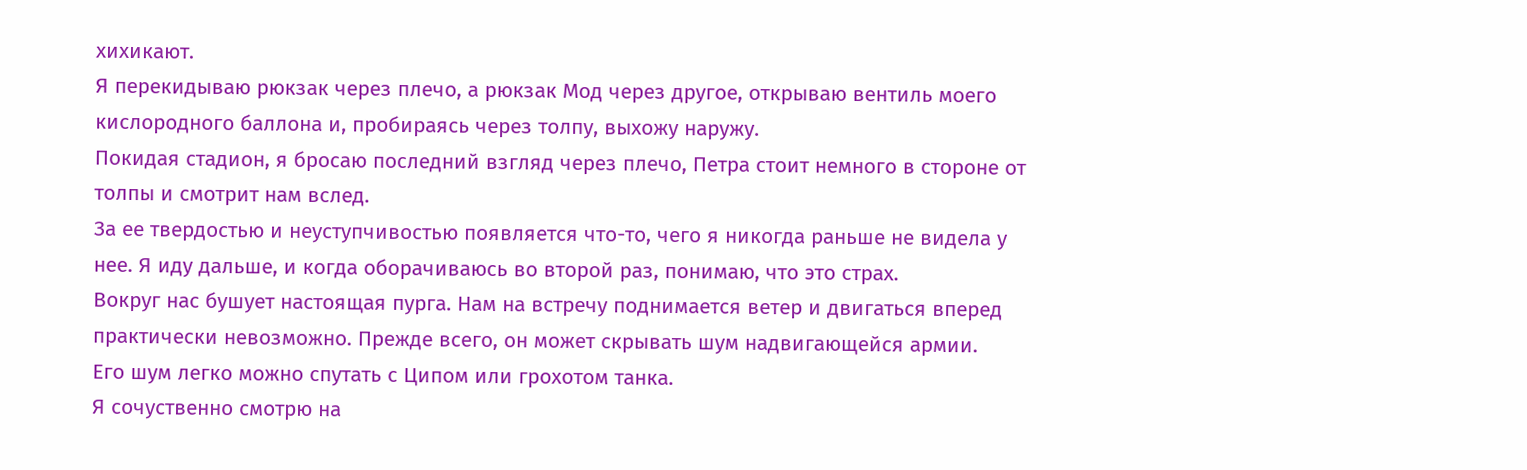хихикают.
Я перекидываю рюкзак через плечо, а рюкзак Мод через другое, открываю вентиль моего
кислородного баллона и, пробираясь через толпу, выхожу наружу.
Покидая стадион, я бросаю последний взгляд через плечо, Петра стоит немного в стороне от
толпы и смотрит нам вслед.
За ее твердостью и неуступчивостью появляется что-то, чего я никогда раньше не видела у
нее. Я иду дальше, и когда оборачиваюсь во второй раз, понимаю, что это страх.
Вокруг нас бушует настоящая пурга. Нам на встречу поднимается ветер и двигаться вперед
практически невозможно. Прежде всего, он может скрывать шум надвигающейся армии.
Его шум легко можно спутать с Ципом или грохотом танка.
Я сочуственно смотрю на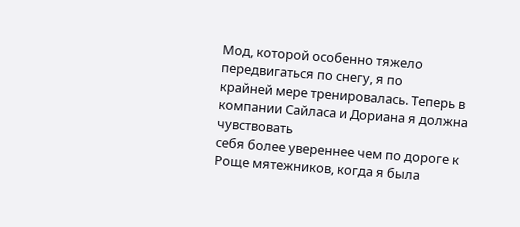Мод, которой особенно тяжело передвигаться по снегу, я по
крайней мере тренировалась. Теперь в компании Сайласа и Дориана я должна чувствовать
себя более увереннее чем по дороге к Роще мятежников, когда я была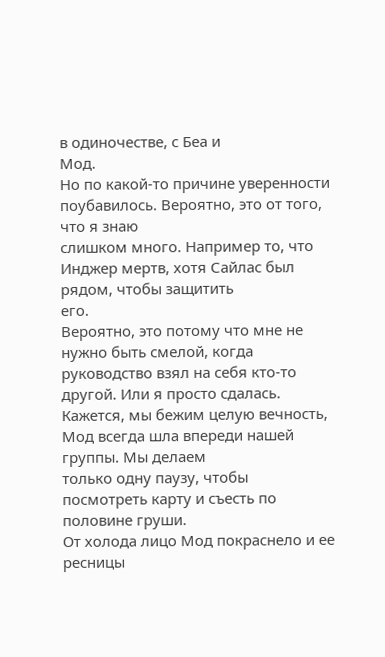в одиночестве, с Беа и
Мод.
Но по какой-то причине уверенности поубавилось. Вероятно, это от того, что я знаю
слишком много. Например то, что Инджер мертв, хотя Сайлас был рядом, чтобы защитить
его.
Вероятно, это потому что мне не нужно быть смелой, когда руководство взял на себя кто-то
другой. Или я просто сдалась.
Кажется, мы бежим целую вечность, Мод всегда шла впереди нашей группы. Мы делаем
только одну паузу, чтобы посмотреть карту и съесть по половине груши.
От холода лицо Мод покраснело и ее ресницы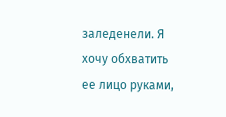заледенели. Я хочу обхватить ее лицо руками,